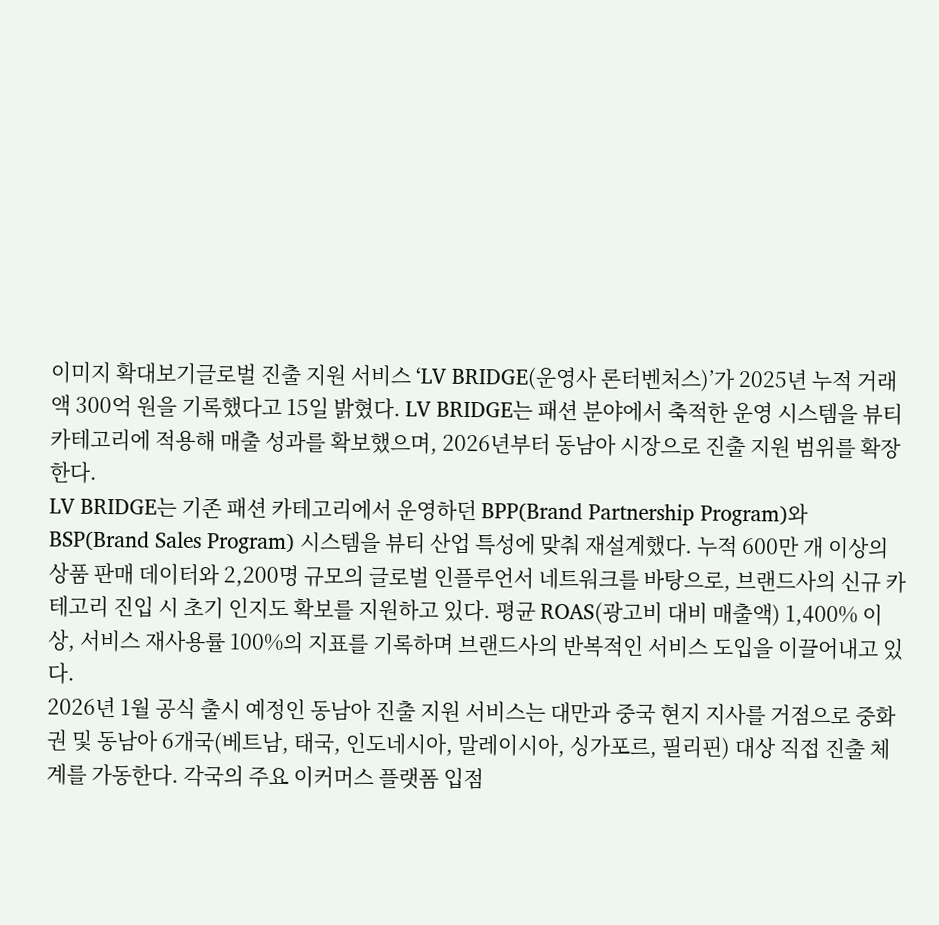이미지 확대보기글로벌 진출 지원 서비스 ‘LV BRIDGE(운영사 론터벤처스)’가 2025년 누적 거래액 300억 원을 기록했다고 15일 밝혔다. LV BRIDGE는 패션 분야에서 축적한 운영 시스템을 뷰티 카테고리에 적용해 매출 성과를 확보했으며, 2026년부터 동남아 시장으로 진출 지원 범위를 확장한다.
LV BRIDGE는 기존 패션 카테고리에서 운영하던 BPP(Brand Partnership Program)와 BSP(Brand Sales Program) 시스템을 뷰티 산업 특성에 맞춰 재설계했다. 누적 600만 개 이상의 상품 판매 데이터와 2,200명 규모의 글로벌 인플루언서 네트워크를 바탕으로, 브랜드사의 신규 카테고리 진입 시 초기 인지도 확보를 지원하고 있다. 평균 ROAS(광고비 대비 매출액) 1,400% 이상, 서비스 재사용률 100%의 지표를 기록하며 브랜드사의 반복적인 서비스 도입을 이끌어내고 있다.
2026년 1월 공식 출시 예정인 동남아 진출 지원 서비스는 대만과 중국 현지 지사를 거점으로 중화권 및 동남아 6개국(베트남, 태국, 인도네시아, 말레이시아, 싱가포르, 필리핀) 대상 직접 진출 체계를 가동한다. 각국의 주요 이커머스 플랫폼 입점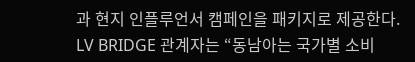과 현지 인플루언서 캠페인을 패키지로 제공한다.
LV BRIDGE 관계자는 “동남아는 국가별 소비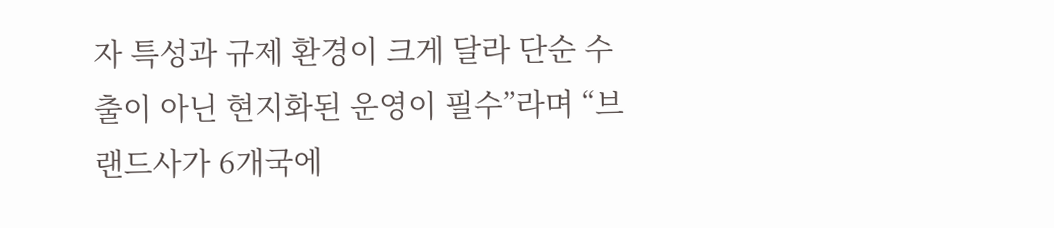자 특성과 규제 환경이 크게 달라 단순 수출이 아닌 현지화된 운영이 필수”라며 “브랜드사가 6개국에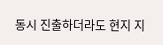동시 진출하더라도 현지 지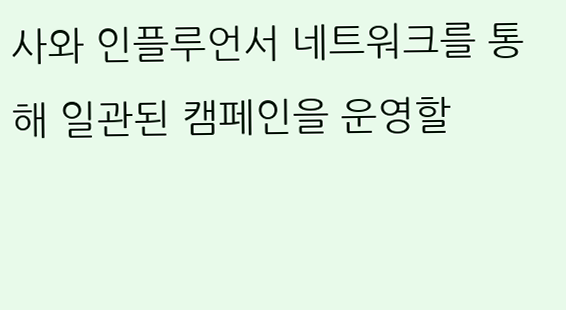사와 인플루언서 네트워크를 통해 일관된 캠페인을 운영할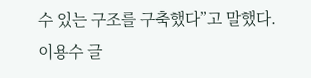수 있는 구조를 구축했다”고 말했다.
이용수 글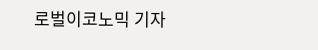로벌이코노믹 기자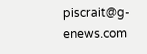piscrait@g-enews.com